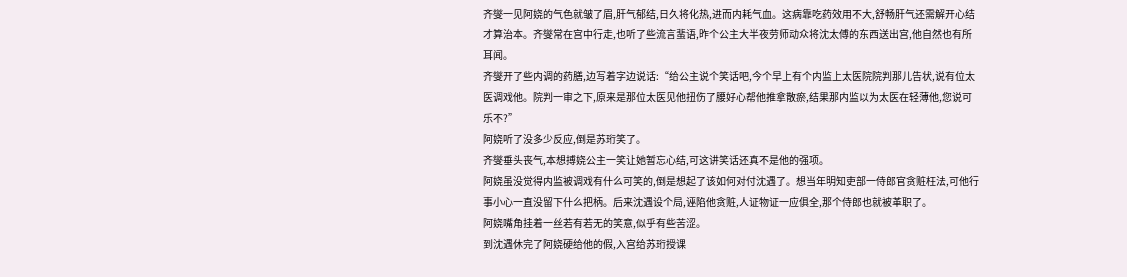齐燮一见阿娆的气色就皱了眉,肝气郁结,日久将化热,进而内耗气血。这病靠吃药效用不大,舒畅肝气还需解开心结才算治本。齐燮常在宫中行走,也听了些流言蜚语,昨个公主大半夜劳师动众将沈太傅的东西送出宫,他自然也有所耳闻。
齐燮开了些内调的药膳,边写着字边说话:“给公主说个笑话吧,今个早上有个内监上太医院院判那儿告状,说有位太医调戏他。院判一审之下,原来是那位太医见他扭伤了腰好心帮他推拿散瘀,结果那内监以为太医在轻薄他,您说可乐不?”
阿娆听了没多少反应,倒是苏珩笑了。
齐燮垂头丧气,本想搏娆公主一笑让她暂忘心结,可这讲笑话还真不是他的强项。
阿娆虽没觉得内监被调戏有什么可笑的,倒是想起了该如何对付沈遇了。想当年明知吏部一侍郎官贪赃枉法,可他行事小心一直没留下什么把柄。后来沈遇设个局,诬陷他贪赃,人证物证一应俱全,那个侍郎也就被革职了。
阿娆嘴角挂着一丝若有若无的笑意,似乎有些苦涩。
到沈遇休完了阿娆硬给他的假,入宫给苏珩授课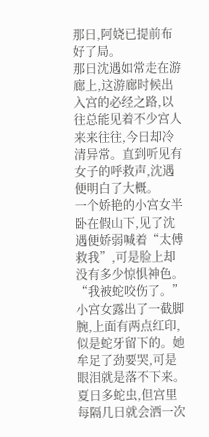那日,阿娆已提前布好了局。
那日沈遇如常走在游廊上,这游廊时候出入宫的必经之路,以往总能见着不少宫人来来往往,今日却冷清异常。直到听见有女子的呼救声,沈遇便明白了大概。
一个娇艳的小宫女半卧在假山下,见了沈遇便娇弱喊着“太傅救我”,可是脸上却没有多少惊惧神色。
“我被蛇咬伤了。”小宫女露出了一截脚腕,上面有两点红印,似是蛇牙留下的。她牟足了劲要哭,可是眼泪就是落不下来。
夏日多蛇虫,但宫里每隔几日就会洒一次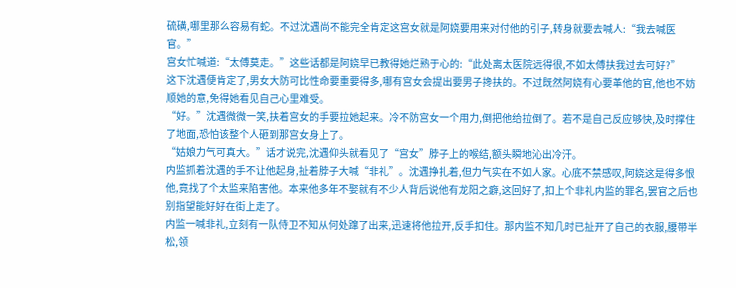硫磺,哪里那么容易有蛇。不过沈遇尚不能完全肯定这宫女就是阿娆要用来对付他的引子,转身就要去喊人:“我去喊医官。”
宫女忙喊道:“太傅莫走。”这些话都是阿娆早已教得她烂熟于心的:“此处离太医院远得很,不如太傅扶我过去可好?”
这下沈遇便肯定了,男女大防可比性命要重要得多,哪有宫女会提出要男子搀扶的。不过既然阿娆有心要革他的官,他也不妨顺她的意,免得她看见自己心里难受。
“好。”沈遇微微一笑,扶着宫女的手要拉她起来。冷不防宫女一个用力,倒把他给拉倒了。若不是自己反应够快,及时撑住了地面,恐怕该整个人砸到那宫女身上了。
“姑娘力气可真大。”话才说完,沈遇仰头就看见了“宫女”脖子上的喉结,额头瞬地沁出冷汗。
内监抓着沈遇的手不让他起身,扯着脖子大喊“非礼”。沈遇挣扎着,但力气实在不如人家。心底不禁感叹,阿娆这是得多恨他,竟找了个太监来陷害他。本来他多年不娶就有不少人背后说他有龙阳之癖,这回好了,扣上个非礼内监的罪名,罢官之后也别指望能好好在街上走了。
内监一喊非礼,立刻有一队侍卫不知从何处蹿了出来,迅速将他拉开,反手扣住。那内监不知几时已扯开了自己的衣服,腰带半松,领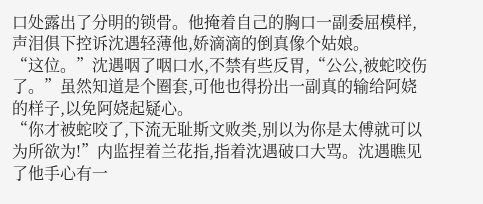口处露出了分明的锁骨。他掩着自己的胸口一副委屈模样,声泪俱下控诉沈遇轻薄他,娇滴滴的倒真像个姑娘。
“这位。”沈遇咽了咽口水,不禁有些反胃,“公公,被蛇咬伤了。”虽然知道是个圈套,可他也得扮出一副真的输给阿娆的样子,以免阿娆起疑心。
“你才被蛇咬了,下流无耻斯文败类,别以为你是太傅就可以为所欲为!”内监捏着兰花指,指着沈遇破口大骂。沈遇瞧见了他手心有一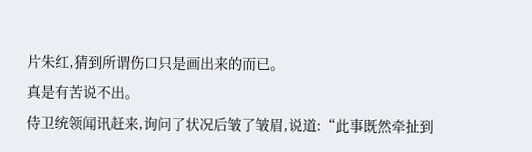片朱红,猜到所谓伤口只是画出来的而已。
真是有苦说不出。
侍卫统领闻讯赶来,询问了状况后皱了皱眉,说道:“此事既然牵扯到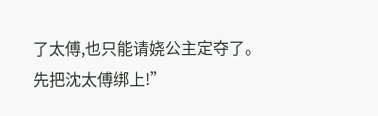了太傅,也只能请娆公主定夺了。先把沈太傅绑上!”